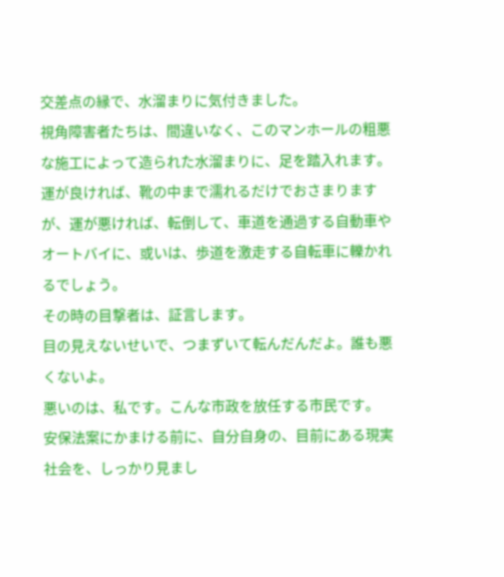交差点の縁で、水溜まりに気付きました。
視角障害者たちは、間違いなく、このマンホールの粗悪な施工によって造られた水溜まりに、足を踏入れます。運が良ければ、靴の中まで濡れるだけでおさまりますが、運が悪ければ、転倒して、車道を通過する自動車やオートバイに、或いは、歩道を激走する自転車に轢かれるでしょう。
その時の目撃者は、証言します。
目の見えないせいで、つまずいて転んだんだよ。誰も悪くないよ。
悪いのは、私です。こんな市政を放任する市民です。
安保法案にかまける前に、自分自身の、目前にある現実社会を、しっかり見まし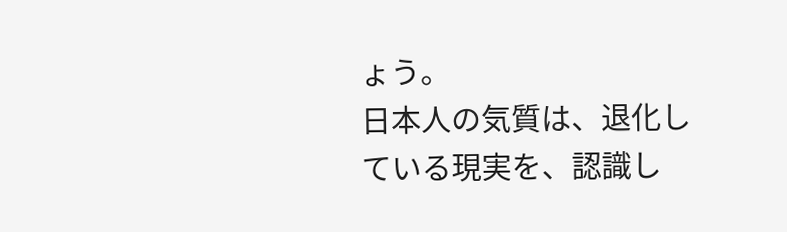ょう。
日本人の気質は、退化している現実を、認識し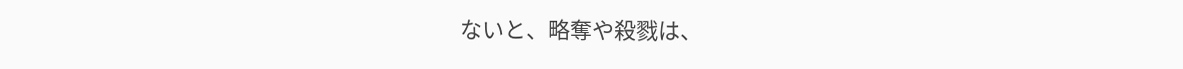ないと、略奪や殺戮は、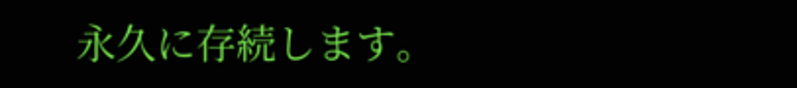永久に存続します。